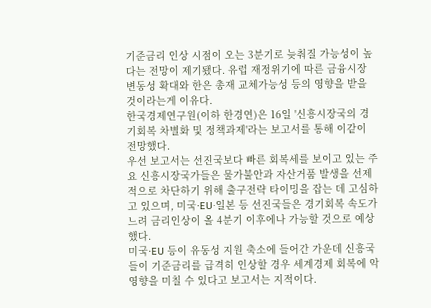기준금리 인상 시점이 오는 3분기로 늦춰질 가능성이 높다는 전망이 제기됐다. 유럽 재정위기에 따른 금융시장 변동성 확대와 한은 총재 교체가능성 등의 영향을 받을 것이라는게 이유다.
한국경제연구원(이하 한경연)은 16일 '신흥시장국의 경기회복 차별화 및 정책과제'라는 보고서를 통해 이같이 전망했다.
우선 보고서는 선진국보다 빠른 회복세를 보이고 있는 주요 신흥시장국가들은 물가불안과 자산거품 발생을 선제적으로 차단하기 위해 출구전략 타이밍을 잡는 데 고심하고 있으며, 미국·EU·일본 등 선진국들은 경기회복 속도가 느려 금리인상이 올 4분기 이후에나 가능할 것으로 예상했다.
미국·EU 등이 유동성 지원 축소에 들어간 가운데 신흥국들이 기준금리를 급격히 인상할 경우 세계경제 회복에 악영향을 미칠 수 있다고 보고서는 지적이다.